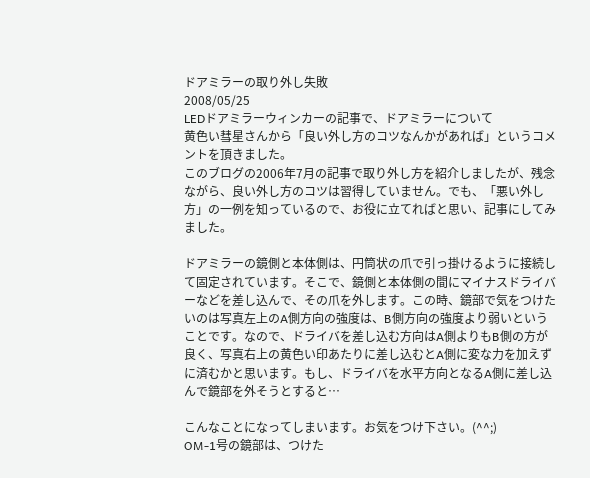ドアミラーの取り外し失敗
2008/05/25
LEDドアミラーウィンカーの記事で、ドアミラーについて
黄色い彗星さんから「良い外し方のコツなんかがあれば」というコメントを頂きました。
このブログの2006年7月の記事で取り外し方を紹介しましたが、残念ながら、良い外し方のコツは習得していません。でも、「悪い外し方」の一例を知っているので、お役に立てればと思い、記事にしてみました。

ドアミラーの鏡側と本体側は、円筒状の爪で引っ掛けるように接続して固定されています。そこで、鏡側と本体側の間にマイナスドライバーなどを差し込んで、その爪を外します。この時、鏡部で気をつけたいのは写真左上のA側方向の強度は、B側方向の強度より弱いということです。なので、ドライバを差し込む方向はA側よりもB側の方が良く、写真右上の黄色い印あたりに差し込むとA側に変な力を加えずに済むかと思います。もし、ドライバを水平方向となるA側に差し込んで鏡部を外そうとすると…

こんなことになってしまいます。お気をつけ下さい。(^^;)
OM-1号の鏡部は、つけた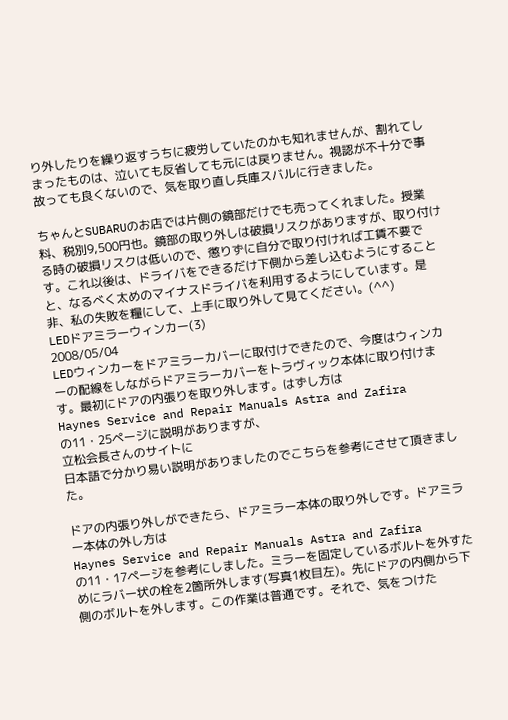り外したりを繰り返すうちに疲労していたのかも知れませんが、割れてしまったものは、泣いても反省しても元には戻りません。視認が不十分で事故っても良くないので、気を取り直し兵庫スバルに行きました。

ちゃんとSUBARUのお店では片側の鏡部だけでも売ってくれました。授業料、税別9,500円也。鏡部の取り外しは破損リスクがありますが、取り付ける時の破損リスクは低いので、懲りずに自分で取り付ければ工賃不要です。これ以後は、ドライバをできるだけ下側から差し込むようにすることと、なるべく太めのマイナスドライバを利用するようにしています。是非、私の失敗を糧にして、上手に取り外して見てください。(^^)
LEDドアミラーウィンカー(3)
2008/05/04
LEDウィンカーをドアミラーカバーに取付けできたので、今度はウィンカーの配線をしながらドアミラーカバーをトラヴィック本体に取り付けます。最初にドアの内張りを取り外します。はずし方は
Haynes Service and Repair Manuals Astra and Zafira
の11・25ページに説明がありますが、
立松会長さんのサイトに
日本語で分かり易い説明がありましたのでこちらを参考にさせて頂きました。

ドアの内張り外しができたら、ドアミラー本体の取り外しです。ドアミラー本体の外し方は
Haynes Service and Repair Manuals Astra and Zafira
の11・17ページを参考にしました。ミラーを固定しているボルトを外すためにラバー状の栓を2箇所外します(写真1枚目左)。先にドアの内側から下側のボルトを外します。この作業は普通です。それで、気をつけた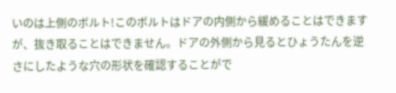いのは上側のボルト!このボルトはドアの内側から緩めることはできますが、抜き取ることはできません。ドアの外側から見るとひょうたんを逆さにしたような穴の形状を確認することがで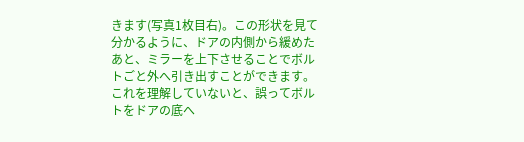きます(写真1枚目右)。この形状を見て分かるように、ドアの内側から緩めたあと、ミラーを上下させることでボルトごと外へ引き出すことができます。これを理解していないと、誤ってボルトをドアの底へ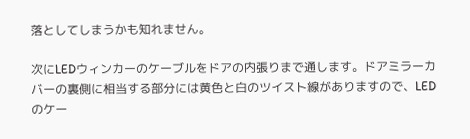落としてしまうかも知れません。

次にLEDウィンカーのケーブルをドアの内張りまで通します。ドアミラーカバーの裏側に相当する部分には黄色と白のツイスト線がありますので、LEDのケー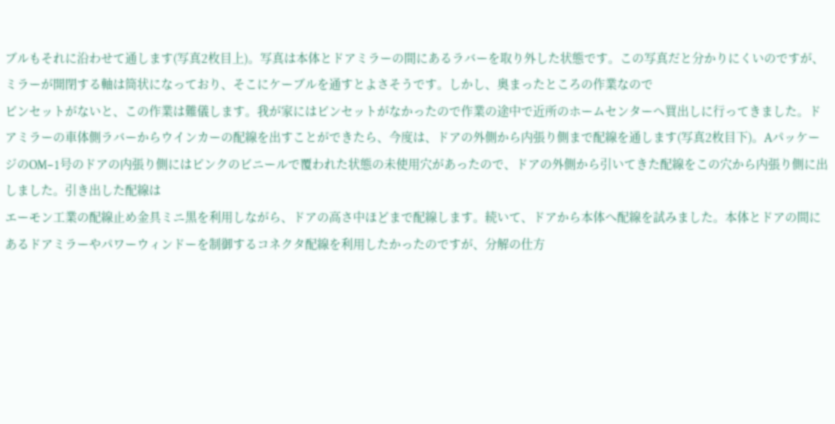ブルもそれに沿わせて通します(写真2枚目上)。写真は本体とドアミラーの間にあるラバーを取り外した状態です。この写真だと分かりにくいのですが、ミラーが開閉する軸は筒状になっており、そこにケーブルを通すとよさそうです。しかし、奥まったところの作業なので
ピンセットがないと、この作業は難儀します。我が家にはピンセットがなかったので作業の途中で近所のホームセンターへ買出しに行ってきました。ドアミラーの車体側ラバーからウインカーの配線を出すことができたら、今度は、ドアの外側から内張り側まで配線を通します(写真2枚目下)。AパッケージのOM−1号のドアの内張り側にはピンクのビニールで覆われた状態の未使用穴があったので、ドアの外側から引いてきた配線をこの穴から内張り側に出しました。引き出した配線は
エーモン工業の配線止め金具ミニ黒を利用しながら、ドアの高さ中ほどまで配線します。続いて、ドアから本体へ配線を試みました。本体とドアの間にあるドアミラーやパワーウィンドーを制御するコネクタ配線を利用したかったのですが、分解の仕方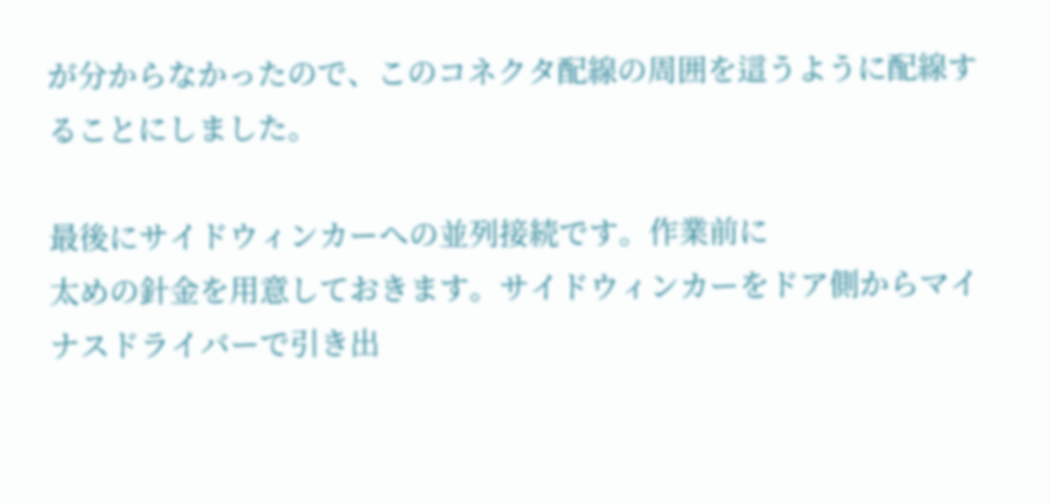が分からなかったので、このコネクタ配線の周囲を這うように配線することにしました。

最後にサイドウィンカーへの並列接続です。作業前に
太めの針金を用意しておきます。サイドウィンカーをドア側からマイナスドライバーで引き出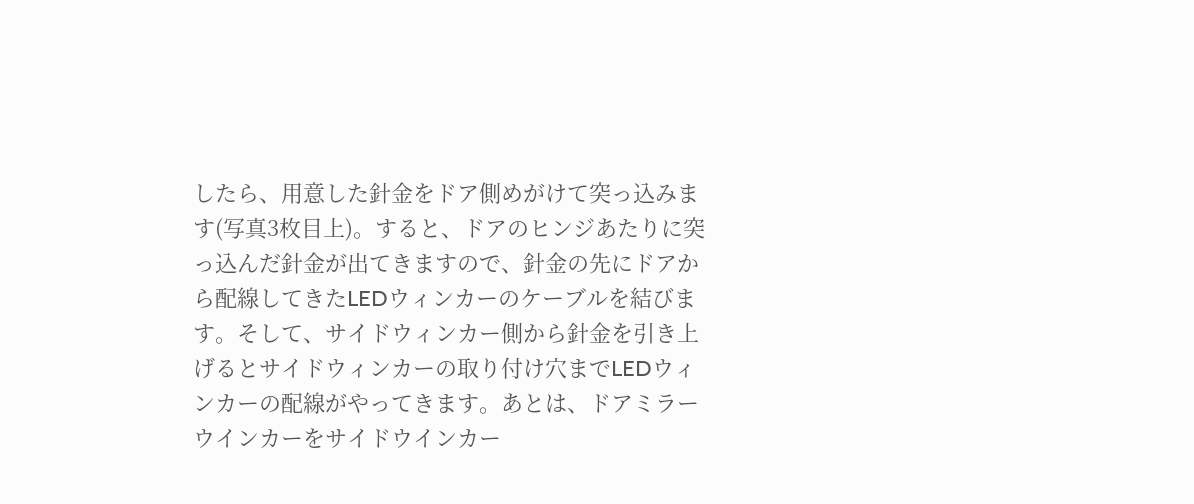したら、用意した針金をドア側めがけて突っ込みます(写真3枚目上)。すると、ドアのヒンジあたりに突っ込んだ針金が出てきますので、針金の先にドアから配線してきたLEDウィンカーのケーブルを結びます。そして、サイドウィンカー側から針金を引き上げるとサイドウィンカーの取り付け穴までLEDウィンカーの配線がやってきます。あとは、ドアミラーウインカーをサイドウインカー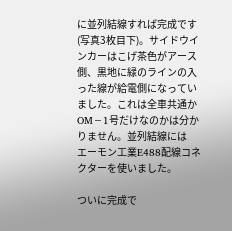に並列結線すれば完成です(写真3枚目下)。サイドウインカーはこげ茶色がアース側、黒地に緑のラインの入った線が給電側になっていました。これは全車共通かOM−1号だけなのかは分かりません。並列結線には
エーモン工業E488配線コネクターを使いました。

ついに完成で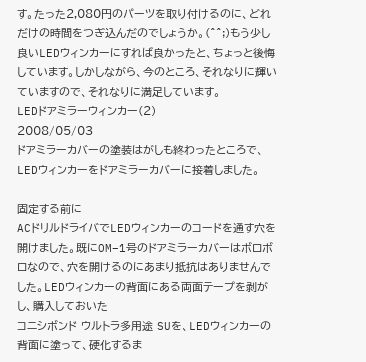す。たった2,080円のパーツを取り付けるのに、どれだけの時間をつぎ込んだのでしょうか。(^^;)もう少し良いLEDウィンカーにすれば良かったと、ちょっと後悔しています。しかしながら、今のところ、それなりに輝いていますので、それなりに満足しています。
LEDドアミラーウィンカー(2)
2008/05/03
ドアミラーカバーの塗装はがしも終わったところで、LEDウィンカーをドアミラーカバーに接着しました。

固定する前に
ACドリルドライバでLEDウィンカーのコードを通す穴を開けました。既にOM−1号のドアミラーカバーはボロボロなので、穴を開けるのにあまり抵抗はありませんでした。LEDウィンカーの背面にある両面テープを剥がし、購入しておいた
コニシボンド ウルトラ多用途 SUを、LEDウィンカーの背面に塗って、硬化するま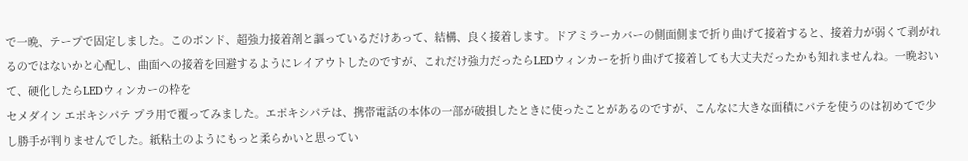で一晩、テープで固定しました。このボンド、超強力接着剤と謳っているだけあって、結構、良く接着します。ドアミラーカバーの側面側まで折り曲げて接着すると、接着力が弱くて剥がれるのではないかと心配し、曲面への接着を回避するようにレイアウトしたのですが、これだけ強力だったらLEDウィンカーを折り曲げて接着しても大丈夫だったかも知れませんね。一晩おいて、硬化したらLEDウィンカーの枠を
セメダイン エポキシパテ プラ用で覆ってみました。エポキシパテは、携帯電話の本体の一部が破損したときに使ったことがあるのですが、こんなに大きな面積にパテを使うのは初めてで少し勝手が判りませんでした。紙粘土のようにもっと柔らかいと思ってい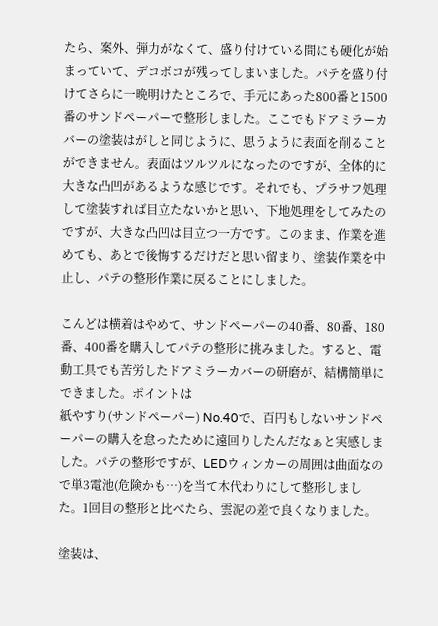たら、案外、弾力がなくて、盛り付けている間にも硬化が始まっていて、デコボコが残ってしまいました。パテを盛り付けてさらに一晩明けたところで、手元にあった800番と1500番のサンドペーパーで整形しました。ここでもドアミラーカバーの塗装はがしと同じように、思うように表面を削ることができません。表面はツルツルになったのですが、全体的に大きな凸凹があるような感じです。それでも、プラサフ処理して塗装すれば目立たないかと思い、下地処理をしてみたのですが、大きな凸凹は目立つ一方です。このまま、作業を進めても、あとで後悔するだけだと思い留まり、塗装作業を中止し、パテの整形作業に戻ることにしました。

こんどは横着はやめて、サンドペーパーの40番、80番、180番、400番を購入してパテの整形に挑みました。すると、電動工具でも苦労したドアミラーカバーの研磨が、結構簡単にできました。ポイントは
紙やすり(サンドペーパー) No.40で、百円もしないサンドペーパーの購入を怠ったために遠回りしたんだなぁと実感しました。パテの整形ですが、LEDウィンカーの周囲は曲面なので単3電池(危険かも…)を当て木代わりにして整形しました。1回目の整形と比べたら、雲泥の差で良くなりました。

塗装は、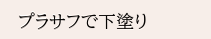プラサフで下塗り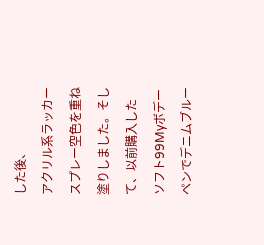した後、
アクリル系ラッカースプレー空色を重ね塗りしました。そして、以前購入した
ソフト99Myボデーペンでデニムブルー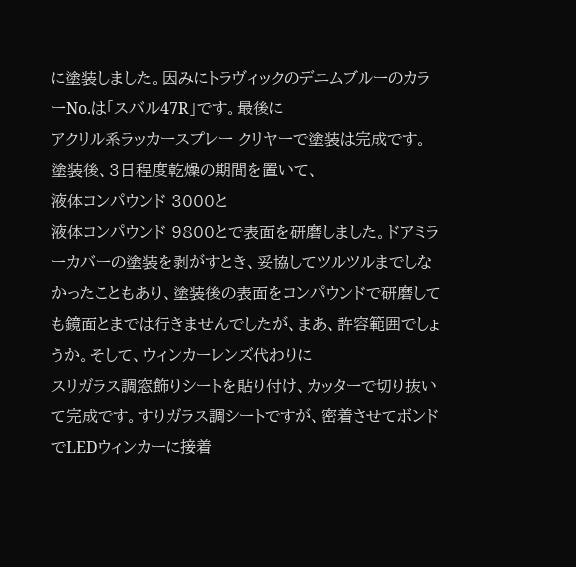に塗装しました。因みにトラヴィックのデニムブルーのカラーNo.は「スバル47R」です。最後に
アクリル系ラッカースプレー クリヤーで塗装は完成です。塗装後、3日程度乾燥の期間を置いて、
液体コンパウンド 3000と
液体コンパウンド 9800とで表面を研磨しました。ドアミラーカバーの塗装を剥がすとき、妥協してツルツルまでしなかったこともあり、塗装後の表面をコンパウンドで研磨しても鏡面とまでは行きませんでしたが、まあ、許容範囲でしょうか。そして、ウィンカーレンズ代わりに
スリガラス調窓飾りシートを貼り付け、カッターで切り抜いて完成です。すりガラス調シートですが、密着させてボンドでLEDウィンカーに接着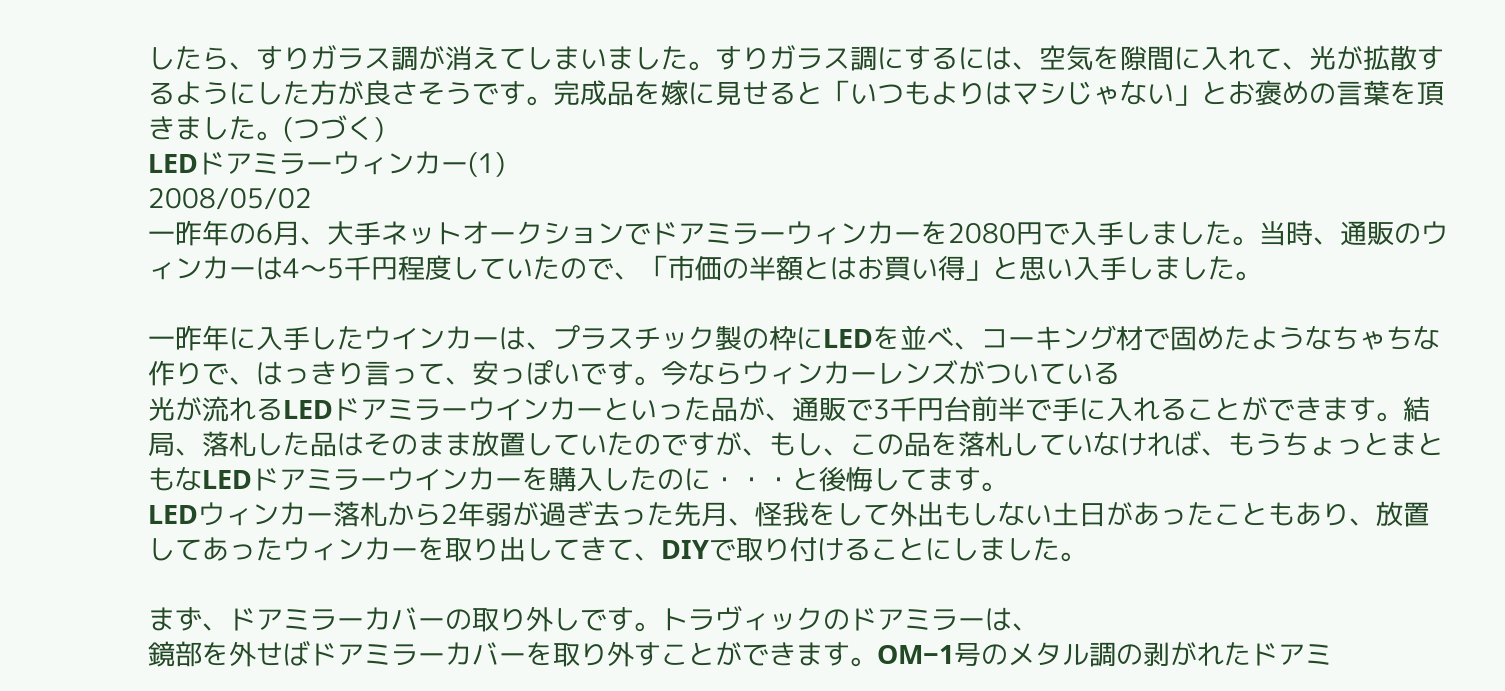したら、すりガラス調が消えてしまいました。すりガラス調にするには、空気を隙間に入れて、光が拡散するようにした方が良さそうです。完成品を嫁に見せると「いつもよりはマシじゃない」とお褒めの言葉を頂きました。(つづく)
LEDドアミラーウィンカー(1)
2008/05/02
一昨年の6月、大手ネットオークションでドアミラーウィンカーを2080円で入手しました。当時、通販のウィンカーは4〜5千円程度していたので、「市価の半額とはお買い得」と思い入手しました。

一昨年に入手したウインカーは、プラスチック製の枠にLEDを並べ、コーキング材で固めたようなちゃちな作りで、はっきり言って、安っぽいです。今ならウィンカーレンズがついている
光が流れるLEDドアミラーウインカーといった品が、通販で3千円台前半で手に入れることができます。結局、落札した品はそのまま放置していたのですが、もし、この品を落札していなければ、もうちょっとまともなLEDドアミラーウインカーを購入したのに・・・と後悔してます。
LEDウィンカー落札から2年弱が過ぎ去った先月、怪我をして外出もしない土日があったこともあり、放置してあったウィンカーを取り出してきて、DIYで取り付けることにしました。

まず、ドアミラーカバーの取り外しです。トラヴィックのドアミラーは、
鏡部を外せばドアミラーカバーを取り外すことができます。OM−1号のメタル調の剥がれたドアミ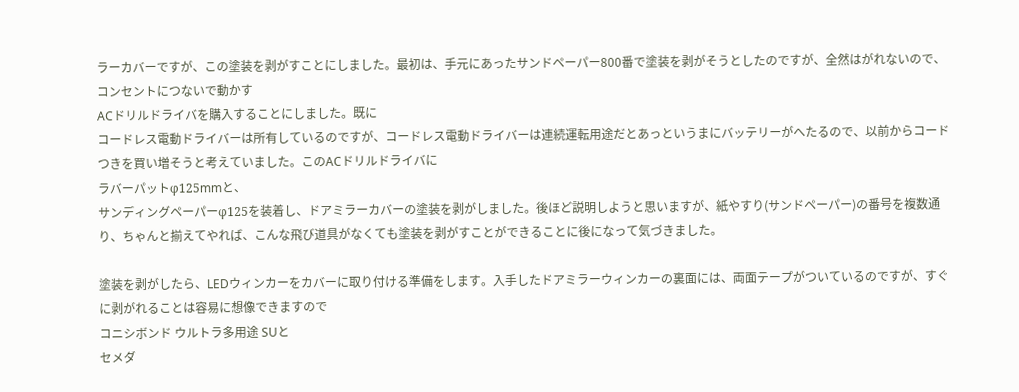ラーカバーですが、この塗装を剥がすことにしました。最初は、手元にあったサンドペーパー800番で塗装を剥がそうとしたのですが、全然はがれないので、コンセントにつないで動かす
ACドリルドライバを購入することにしました。既に
コードレス電動ドライバーは所有しているのですが、コードレス電動ドライバーは連続運転用途だとあっというまにバッテリーがへたるので、以前からコードつきを買い増そうと考えていました。このACドリルドライバに
ラバーパットφ125mmと、
サンディングペーパーφ125を装着し、ドアミラーカバーの塗装を剥がしました。後ほど説明しようと思いますが、紙やすり(サンドペーパー)の番号を複数通り、ちゃんと揃えてやれば、こんな飛び道具がなくても塗装を剥がすことができることに後になって気づきました。

塗装を剥がしたら、LEDウィンカーをカバーに取り付ける準備をします。入手したドアミラーウィンカーの裏面には、両面テープがついているのですが、すぐに剥がれることは容易に想像できますので
コニシボンド ウルトラ多用途 SUと
セメダ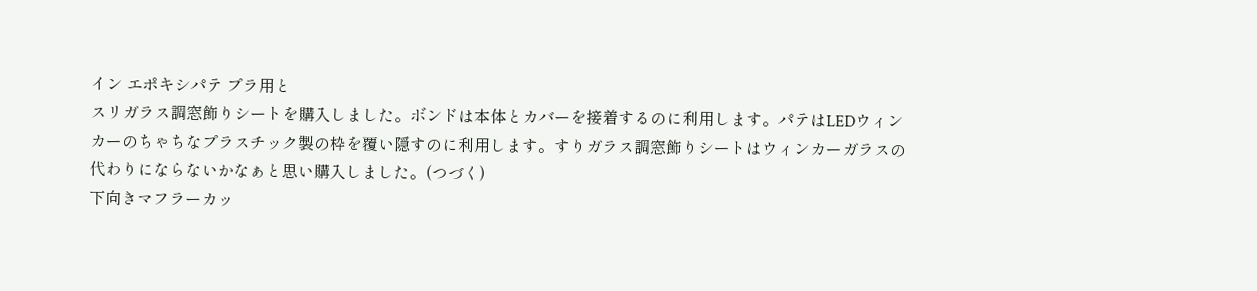イン エポキシパテ プラ用と
スリガラス調窓飾りシートを購入しました。ボンドは本体とカバーを接着するのに利用します。パテはLEDウィンカーのちゃちなプラスチック製の枠を覆い隠すのに利用します。すりガラス調窓飾りシートはウィンカーガラスの代わりにならないかなぁと思い購入しました。(つづく)
下向きマフラーカッ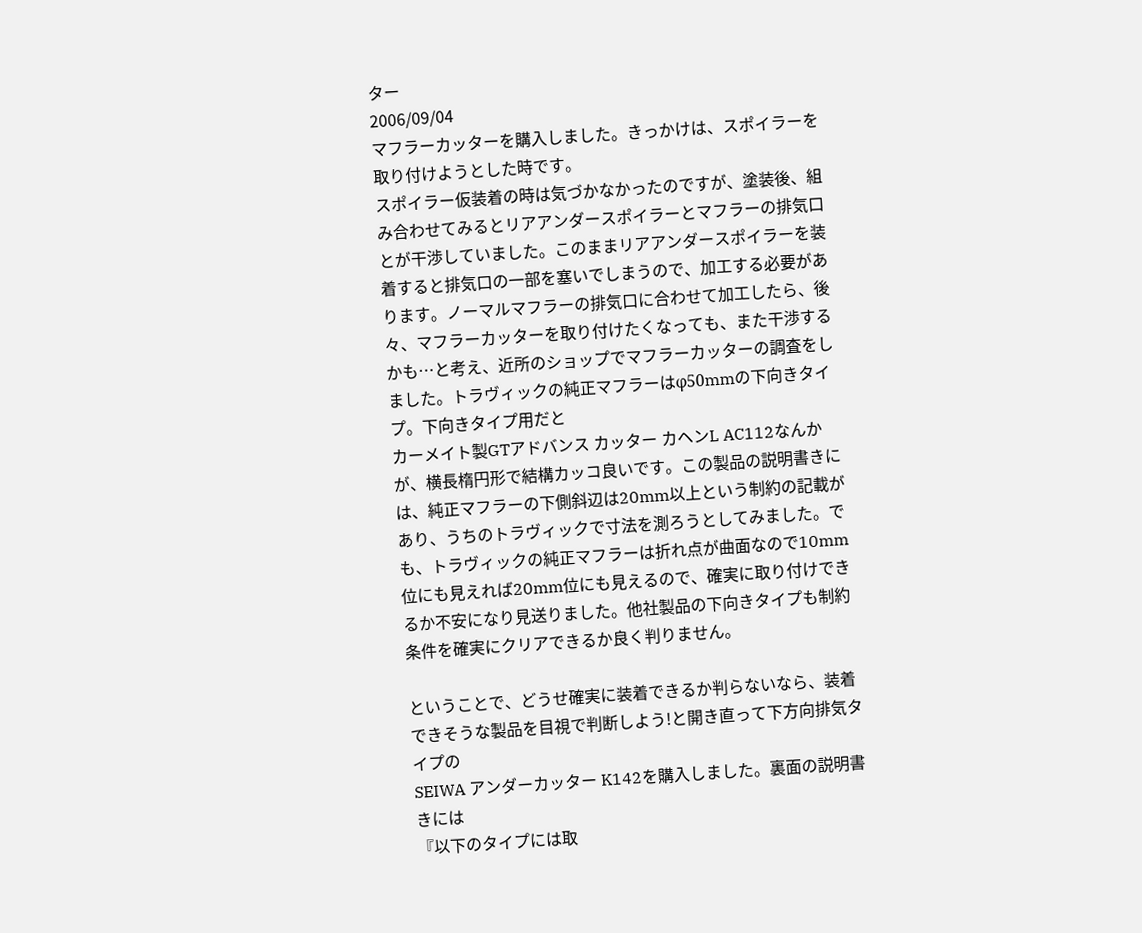ター
2006/09/04
マフラーカッターを購入しました。きっかけは、スポイラーを取り付けようとした時です。
スポイラー仮装着の時は気づかなかったのですが、塗装後、組み合わせてみるとリアアンダースポイラーとマフラーの排気口とが干渉していました。このままリアアンダースポイラーを装着すると排気口の一部を塞いでしまうので、加工する必要があります。ノーマルマフラーの排気口に合わせて加工したら、後々、マフラーカッターを取り付けたくなっても、また干渉するかも…と考え、近所のショップでマフラーカッターの調査をしました。トラヴィックの純正マフラーはφ50mmの下向きタイプ。下向きタイプ用だと
カーメイト製GTアドバンス カッター カヘンL AC112なんかが、横長楕円形で結構カッコ良いです。この製品の説明書きには、純正マフラーの下側斜辺は20mm以上という制約の記載があり、うちのトラヴィックで寸法を測ろうとしてみました。でも、トラヴィックの純正マフラーは折れ点が曲面なので10mm位にも見えれば20mm位にも見えるので、確実に取り付けできるか不安になり見送りました。他社製品の下向きタイプも制約条件を確実にクリアできるか良く判りません。

ということで、どうせ確実に装着できるか判らないなら、装着できそうな製品を目視で判断しよう!と開き直って下方向排気タイプの
SEIWA アンダーカッター K142を購入しました。裏面の説明書きには
『以下のタイプには取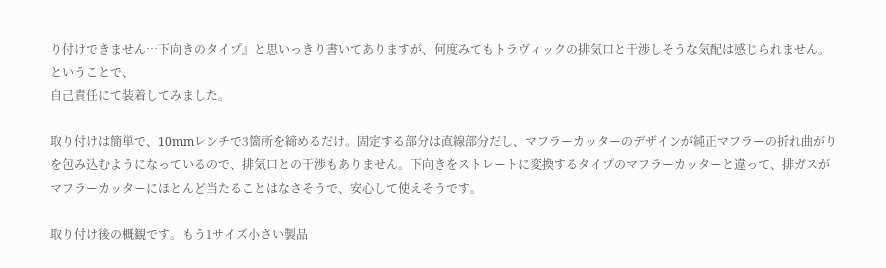り付けできません…下向きのタイプ』と思いっきり書いてありますが、何度みてもトラヴィックの排気口と干渉しそうな気配は感じられません。ということで、
自己責任にて装着してみました。

取り付けは簡単で、10mmレンチで3箇所を締めるだけ。固定する部分は直線部分だし、マフラーカッターのデザインが純正マフラーの折れ曲がりを包み込むようになっているので、排気口との干渉もありません。下向きをストレートに変換するタイプのマフラーカッターと違って、排ガスがマフラーカッターにほとんど当たることはなさそうで、安心して使えそうです。

取り付け後の概観です。もう1サイズ小さい製品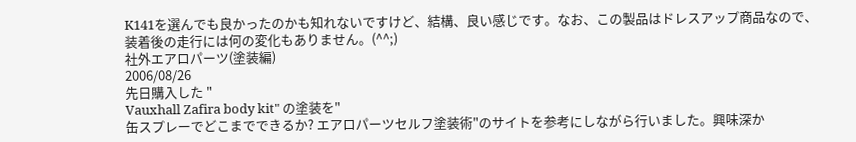K141を選んでも良かったのかも知れないですけど、結構、良い感じです。なお、この製品はドレスアップ商品なので、装着後の走行には何の変化もありません。(^^;)
社外エアロパーツ(塗装編)
2006/08/26
先日購入した "
Vauxhall Zafira body kit" の塗装を"
缶スプレーでどこまでできるか? エアロパーツセルフ塗装術"のサイトを参考にしながら行いました。興味深か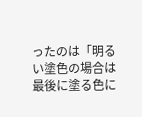ったのは「明るい塗色の場合は最後に塗る色に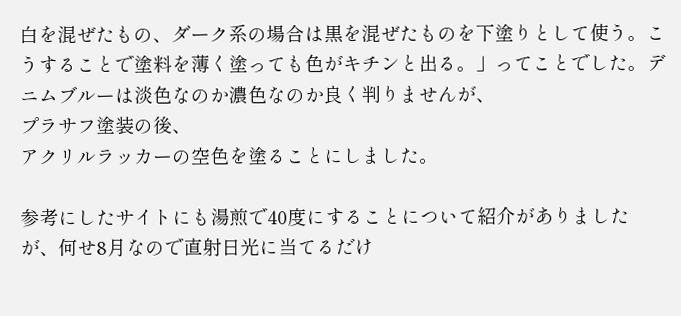白を混ぜたもの、ダーク系の場合は黒を混ぜたものを下塗りとして使う。こうすることで塗料を薄く塗っても色がキチンと出る。」ってことでした。デニムブルーは淡色なのか濃色なのか良く判りませんが、
プラサフ塗装の後、
アクリルラッカーの空色を塗ることにしました。

参考にしたサイトにも湯煎で40度にすることについて紹介がありましたが、何せ8月なので直射日光に当てるだけ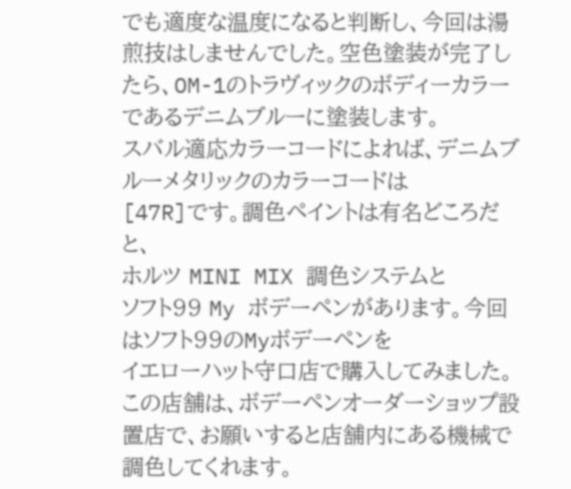でも適度な温度になると判断し、今回は湯煎技はしませんでした。空色塗装が完了したら、OM-1のトラヴィックのボディーカラーであるデニムブルーに塗装します。
スバル適応カラーコードによれば、デニムブルーメタリックのカラーコードは
[47R]です。調色ペイントは有名どころだと、
ホルツ MINI MIX 調色システムと
ソフト99 My ボデーペンがあります。今回はソフト99のMyボデーペンを
イエローハット守口店で購入してみました。この店舗は、ボデーペンオーダーショップ設置店で、お願いすると店舗内にある機械で調色してくれます。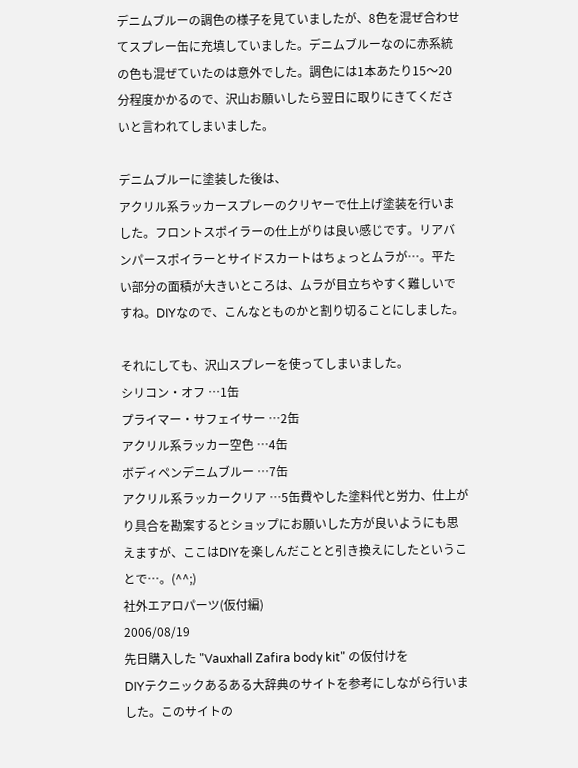デニムブルーの調色の様子を見ていましたが、8色を混ぜ合わせてスプレー缶に充填していました。デニムブルーなのに赤系統の色も混ぜていたのは意外でした。調色には1本あたり15〜20分程度かかるので、沢山お願いしたら翌日に取りにきてくださいと言われてしまいました。

デニムブルーに塗装した後は、
アクリル系ラッカースプレーのクリヤーで仕上げ塗装を行いました。フロントスポイラーの仕上がりは良い感じです。リアバンパースポイラーとサイドスカートはちょっとムラが…。平たい部分の面積が大きいところは、ムラが目立ちやすく難しいですね。DIYなので、こんなとものかと割り切ることにしました。

それにしても、沢山スプレーを使ってしまいました。
シリコン・オフ …1缶
プライマー・サフェイサー …2缶
アクリル系ラッカー空色 …4缶
ボディペンデニムブルー …7缶
アクリル系ラッカークリア …5缶費やした塗料代と労力、仕上がり具合を勘案するとショップにお願いした方が良いようにも思えますが、ここはDIYを楽しんだことと引き換えにしたということで…。(^^;)
社外エアロパーツ(仮付編)
2006/08/19
先日購入した "Vauxhall Zafira body kit" の仮付けを
DIYテクニックあるある大辞典のサイトを参考にしながら行いました。このサイトの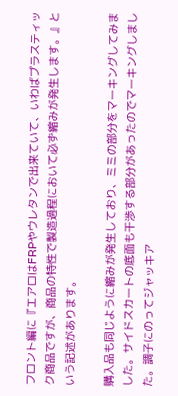フロント編に『エアロはFRPやウレタンで出来ていて、いわばプラスティック商品ですが、商品の特性で製造過程において必ず縮みが発生します。』という記述があります。

購入品も同じように縮みが発生しており、ミミの部分をマーキングしてみました。サイドスカートの底面も干渉する部分があったのでマーキングしました。調子にのってジャッキア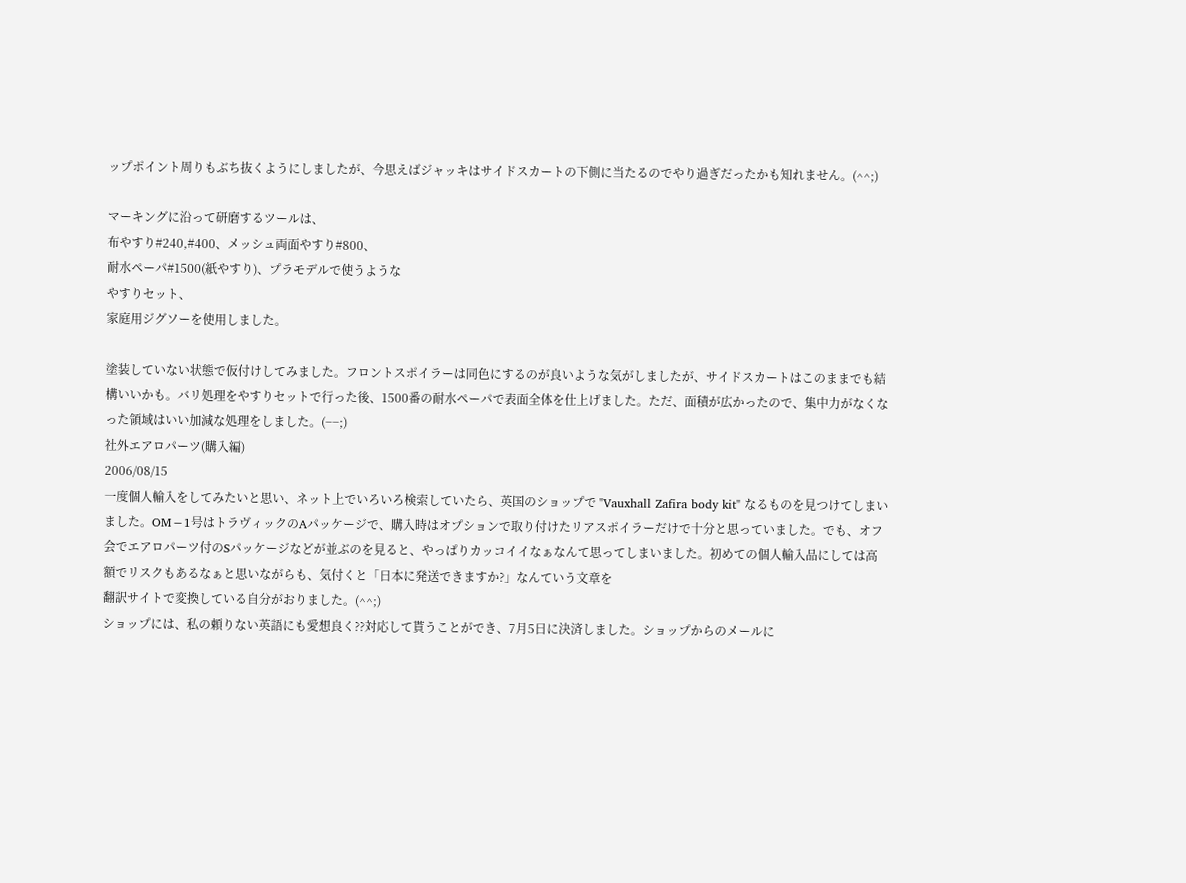ップポイント周りもぶち抜くようにしましたが、今思えばジャッキはサイドスカートの下側に当たるのでやり過ぎだったかも知れません。(^^;)

マーキングに沿って研磨するツールは、
布やすり#240,#400、メッシュ両面やすり#800、
耐水ペーパ#1500(紙やすり)、プラモデルで使うような
やすりセット、
家庭用ジグソーを使用しました。

塗装していない状態で仮付けしてみました。フロントスポイラーは同色にするのが良いような気がしましたが、サイドスカートはこのままでも結構いいかも。バリ処理をやすりセットで行った後、1500番の耐水ペーパで表面全体を仕上げました。ただ、面積が広かったので、集中力がなくなった領域はいい加減な処理をしました。(−−;)
社外エアロパーツ(購入編)
2006/08/15
一度個人輸入をしてみたいと思い、ネット上でいろいろ検索していたら、英国のショップで "Vauxhall Zafira body kit" なるものを見つけてしまいました。OM−1号はトラヴィックのAパッケージで、購入時はオプションで取り付けたリアスポイラーだけで十分と思っていました。でも、オフ会でエアロパーツ付のSパッケージなどが並ぶのを見ると、やっぱりカッコイイなぁなんて思ってしまいました。初めての個人輸入品にしては高額でリスクもあるなぁと思いながらも、気付くと「日本に発送できますか?」なんていう文章を
翻訳サイトで変換している自分がおりました。(^^;)
ショップには、私の頼りない英語にも愛想良く??対応して貰うことができ、7月5日に決済しました。ショップからのメールに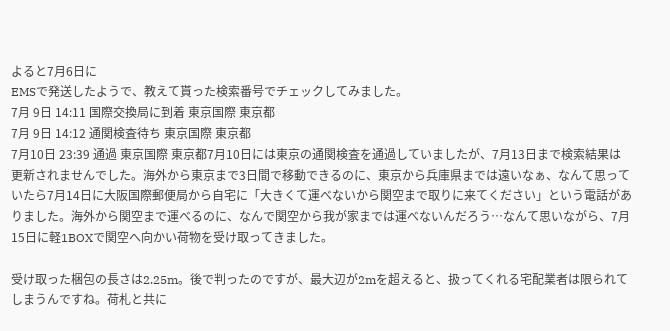よると7月6日に
EMSで発送したようで、教えて貰った検索番号でチェックしてみました。
7月 9日 14:11 国際交換局に到着 東京国際 東京都
7月 9日 14:12 通関検査待ち 東京国際 東京都
7月10日 23:39 通過 東京国際 東京都7月10日には東京の通関検査を通過していましたが、7月13日まで検索結果は更新されませんでした。海外から東京まで3日間で移動できるのに、東京から兵庫県までは遠いなぁ、なんて思っていたら7月14日に大阪国際郵便局から自宅に「大きくて運べないから関空まで取りに来てください」という電話がありました。海外から関空まで運べるのに、なんで関空から我が家までは運べないんだろう…なんて思いながら、7月15日に軽1BOXで関空へ向かい荷物を受け取ってきました。

受け取った梱包の長さは2.25m。後で判ったのですが、最大辺が2mを超えると、扱ってくれる宅配業者は限られてしまうんですね。荷札と共に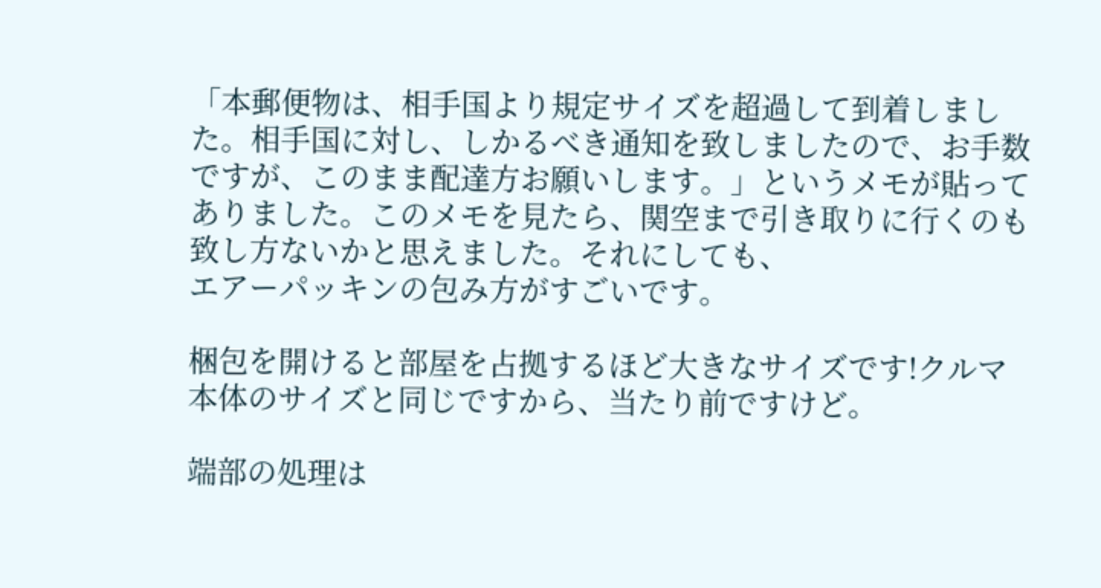「本郵便物は、相手国より規定サイズを超過して到着しました。相手国に対し、しかるべき通知を致しましたので、お手数ですが、このまま配達方お願いします。」というメモが貼ってありました。このメモを見たら、関空まで引き取りに行くのも致し方ないかと思えました。それにしても、
エアーパッキンの包み方がすごいです。

梱包を開けると部屋を占拠するほど大きなサイズです!クルマ本体のサイズと同じですから、当たり前ですけど。

端部の処理は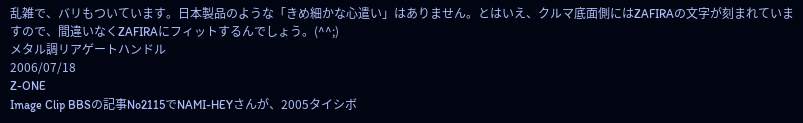乱雑で、バリもついています。日本製品のような「きめ細かな心遣い」はありません。とはいえ、クルマ底面側にはZAFIRAの文字が刻まれていますので、間違いなくZAFIRAにフィットするんでしょう。(^^;)
メタル調リアゲートハンドル
2006/07/18
Z-ONE
Image Clip BBSの記事No2115でNAMI-HEYさんが、2005タイシボ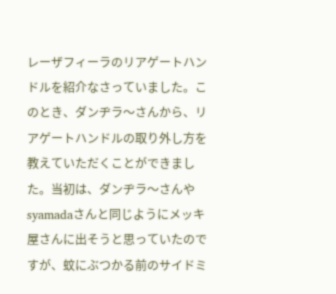レーザフィーラのリアゲートハンドルを紹介なさっていました。このとき、ダンヂラ〜さんから、リアゲートハンドルの取り外し方を教えていただくことができました。当初は、ダンヂラ〜さんや
syamadaさんと同じようにメッキ屋さんに出そうと思っていたのですが、蚊にぶつかる前のサイドミ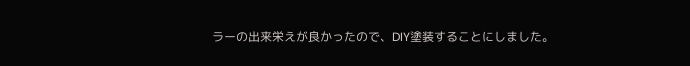ラーの出来栄えが良かったので、DIY塗装することにしました。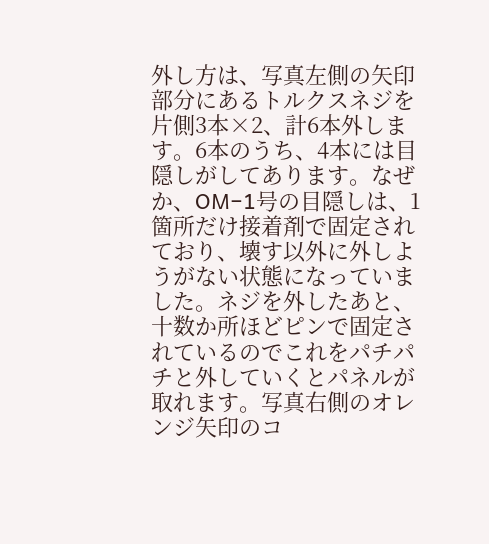外し方は、写真左側の矢印部分にあるトルクスネジを片側3本×2、計6本外します。6本のうち、4本には目隠しがしてあります。なぜか、OM−1号の目隠しは、1箇所だけ接着剤で固定されており、壊す以外に外しようがない状態になっていました。ネジを外したあと、十数か所ほどピンで固定されているのでこれをパチパチと外していくとパネルが取れます。写真右側のオレンジ矢印のコ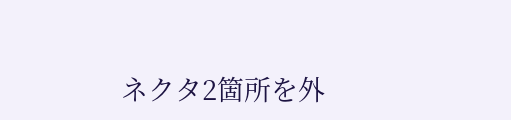ネクタ2箇所を外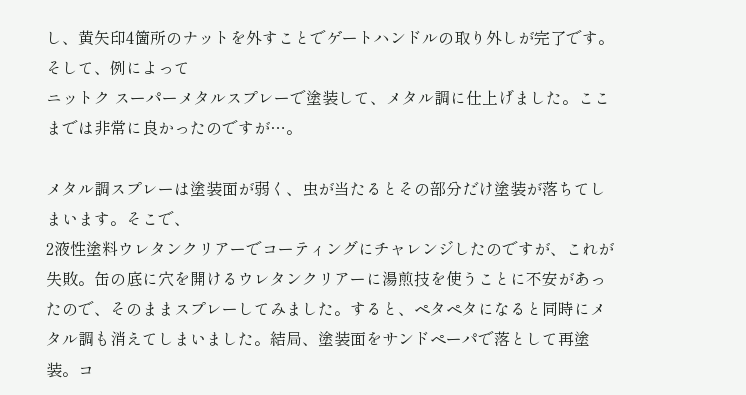し、黄矢印4箇所のナットを外すことでゲートハンドルの取り外しが完了です。そして、例によって
ニットク スーパーメタルスプレーで塗装して、メタル調に仕上げました。ここまでは非常に良かったのですが…。

メタル調スプレーは塗装面が弱く、虫が当たるとその部分だけ塗装が落ちてしまいます。そこで、
2液性塗料ウレタンクリアーでコーティングにチャレンジしたのですが、これが失敗。缶の底に穴を開けるウレタンクリアーに湯煎技を使うことに不安があったので、そのままスプレーしてみました。すると、ペタペタになると同時にメタル調も消えてしまいました。結局、塗装面をサンドペーパで落として再塗装。コ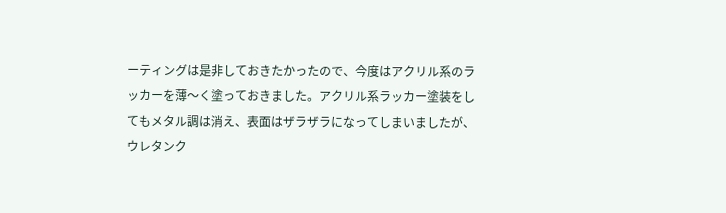ーティングは是非しておきたかったので、今度はアクリル系のラッカーを薄〜く塗っておきました。アクリル系ラッカー塗装をしてもメタル調は消え、表面はザラザラになってしまいましたが、ウレタンク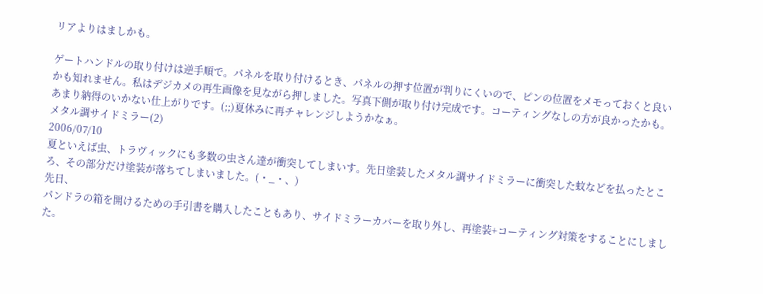リアよりはましかも。

ゲートハンドルの取り付けは逆手順で。パネルを取り付けるとき、パネルの押す位置が判りにくいので、ピンの位置をメモっておくと良いかも知れません。私はデジカメの再生画像を見ながら押しました。写真下側が取り付け完成です。コーティングなしの方が良かったかも。あまり納得のいかない仕上がりです。(;;)夏休みに再チャレンジしようかなぁ。
メタル調サイドミラー(2)
2006/07/10
夏といえば虫、トラヴィックにも多数の虫さん達が衝突してしまいす。先日塗装したメタル調サイドミラーに衝突した蚊などを払ったところ、その部分だけ塗装が落ちてしまいました。(・_・、)
先日、
パンドラの箱を開けるための手引書を購入したこともあり、サイドミラーカバーを取り外し、再塗装+コーティング対策をすることにしました。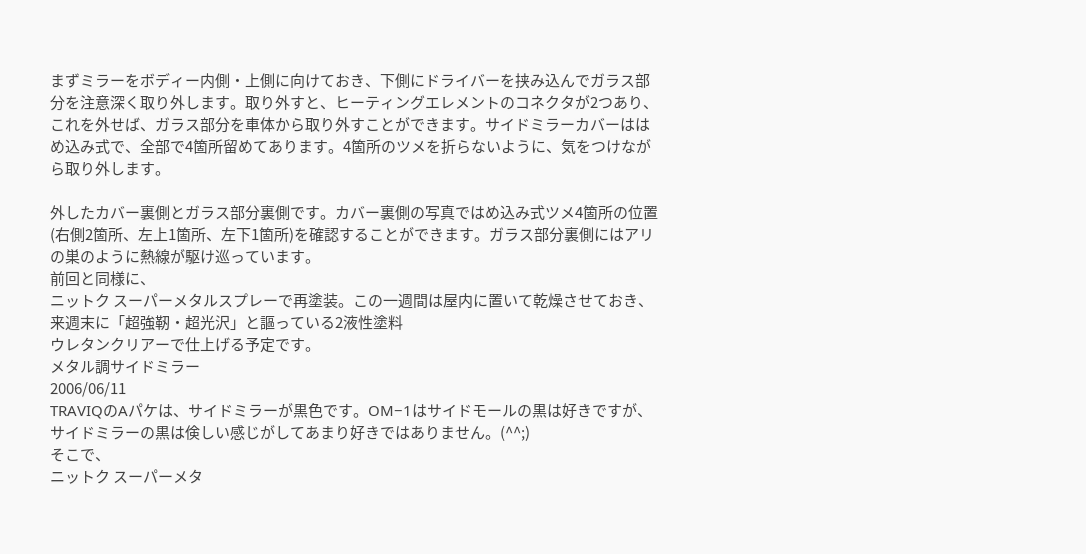まずミラーをボディー内側・上側に向けておき、下側にドライバーを挟み込んでガラス部分を注意深く取り外します。取り外すと、ヒーティングエレメントのコネクタが2つあり、これを外せば、ガラス部分を車体から取り外すことができます。サイドミラーカバーははめ込み式で、全部で4箇所留めてあります。4箇所のツメを折らないように、気をつけながら取り外します。

外したカバー裏側とガラス部分裏側です。カバー裏側の写真ではめ込み式ツメ4箇所の位置(右側2箇所、左上1箇所、左下1箇所)を確認することができます。ガラス部分裏側にはアリの巣のように熱線が駆け巡っています。
前回と同様に、
ニットク スーパーメタルスプレーで再塗装。この一週間は屋内に置いて乾燥させておき、来週末に「超強靭・超光沢」と謳っている2液性塗料
ウレタンクリアーで仕上げる予定です。
メタル調サイドミラー
2006/06/11
TRAVIQのAパケは、サイドミラーが黒色です。OM−1はサイドモールの黒は好きですが、サイドミラーの黒は倹しい感じがしてあまり好きではありません。(^^;)
そこで、
ニットク スーパーメタ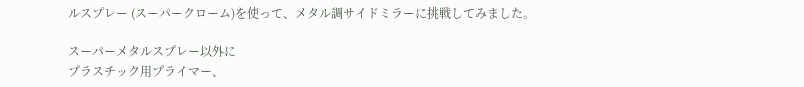ルスプレー (スーパークローム)を使って、メタル調サイドミラーに挑戦してみました。

スーパーメタルスプレー以外に
プラスチック用プライマー、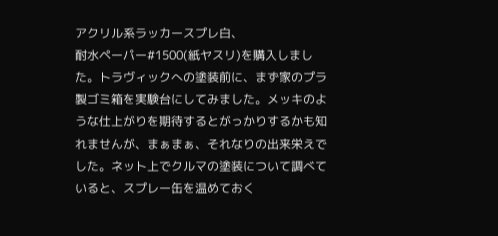アクリル系ラッカースプレ白、
耐水ペーパー#1500(紙ヤスリ)を購入しました。トラヴィックへの塗装前に、まず家のプラ製ゴミ箱を実験台にしてみました。メッキのような仕上がりを期待するとがっかりするかも知れませんが、まぁまぁ、それなりの出来栄えでした。ネット上でクルマの塗装について調べていると、スプレー缶を温めておく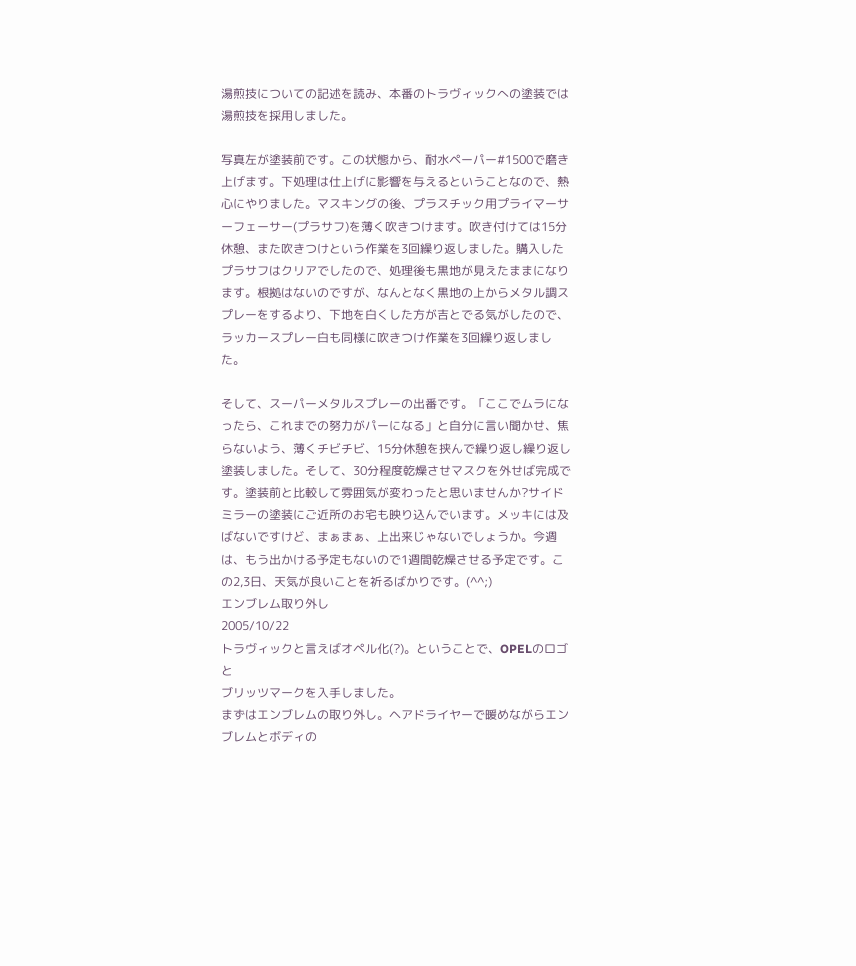湯煎技についての記述を読み、本番のトラヴィックへの塗装では湯煎技を採用しました。

写真左が塗装前です。この状態から、耐水ペーパー#1500で磨き上げます。下処理は仕上げに影響を与えるということなので、熱心にやりました。マスキングの後、プラスチック用プライマーサーフェーサー(プラサフ)を薄く吹きつけます。吹き付けては15分休憩、また吹きつけという作業を3回繰り返しました。購入したプラサフはクリアでしたので、処理後も黒地が見えたままになります。根拠はないのですが、なんとなく黒地の上からメタル調スプレーをするより、下地を白くした方が吉とでる気がしたので、ラッカースプレー白も同様に吹きつけ作業を3回繰り返しました。

そして、スーパーメタルスプレーの出番です。「ここでムラになったら、これまでの努力がパーになる」と自分に言い聞かせ、焦らないよう、薄くチビチビ、15分休憩を挟んで繰り返し繰り返し塗装しました。そして、30分程度乾燥させマスクを外せば完成です。塗装前と比較して雰囲気が変わったと思いませんか?サイドミラーの塗装にご近所のお宅も映り込んでいます。メッキには及ばないですけど、まぁまぁ、上出来じゃないでしょうか。今週は、もう出かける予定もないので1週間乾燥させる予定です。この2,3日、天気が良いことを祈るばかりです。(^^;)
エンブレム取り外し
2005/10/22
トラヴィックと言えばオペル化(?)。ということで、OPELのロゴと
ブリッツマークを入手しました。
まずはエンブレムの取り外し。ヘアドライヤーで暖めながらエンブレムとボディの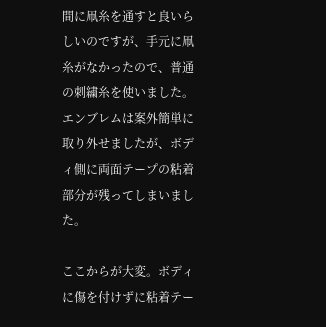間に凧糸を通すと良いらしいのですが、手元に凧糸がなかったので、普通の刺繍糸を使いました。エンブレムは案外簡単に取り外せましたが、ボディ側に両面テープの粘着部分が残ってしまいました。

ここからが大変。ボディに傷を付けずに粘着テー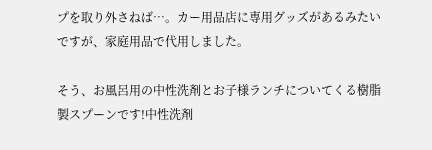プを取り外さねば…。カー用品店に専用グッズがあるみたいですが、家庭用品で代用しました。

そう、お風呂用の中性洗剤とお子様ランチについてくる樹脂製スプーンです!中性洗剤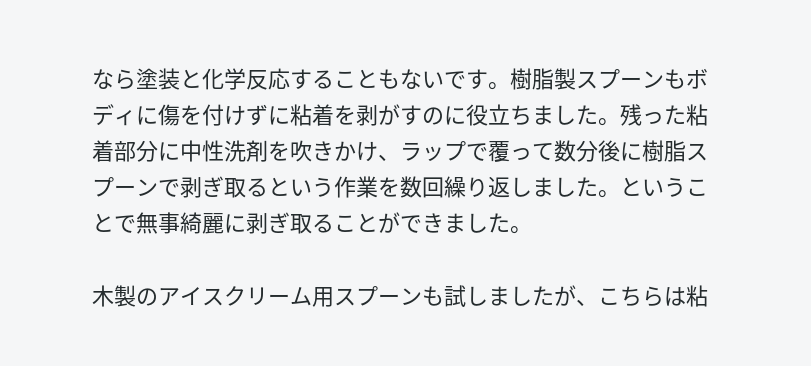なら塗装と化学反応することもないです。樹脂製スプーンもボディに傷を付けずに粘着を剥がすのに役立ちました。残った粘着部分に中性洗剤を吹きかけ、ラップで覆って数分後に樹脂スプーンで剥ぎ取るという作業を数回繰り返しました。ということで無事綺麗に剥ぎ取ることができました。

木製のアイスクリーム用スプーンも試しましたが、こちらは粘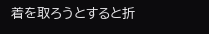着を取ろうとすると折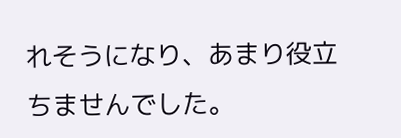れそうになり、あまり役立ちませんでした。